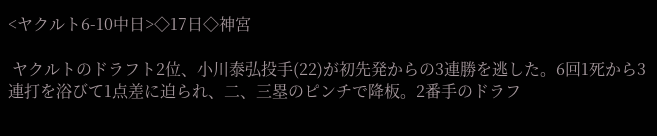<ヤクルト6-10中日>◇17日◇神宮

 ヤクルトのドラフト2位、小川泰弘投手(22)が初先発からの3連勝を逃した。6回1死から3連打を浴びて1点差に迫られ、二、三塁のピンチで降板。2番手のドラフ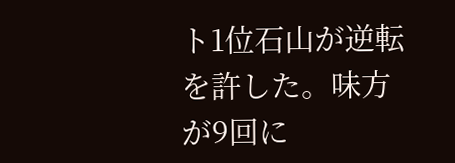ト1位石山が逆転を許した。味方が9回に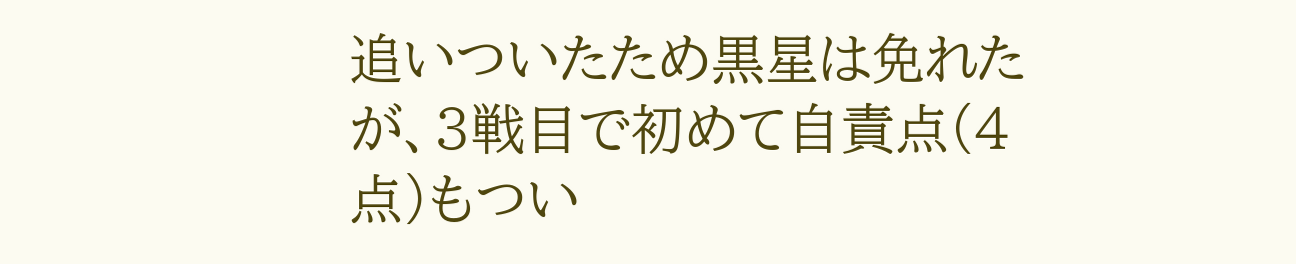追いついたため黒星は免れたが、3戦目で初めて自責点(4点)もつい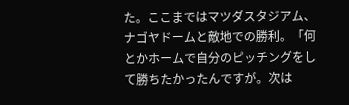た。ここまではマツダスタジアム、ナゴヤドームと敵地での勝利。「何とかホームで自分のピッチングをして勝ちたかったんですが。次は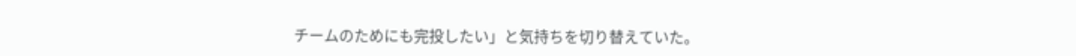チームのためにも完投したい」と気持ちを切り替えていた。